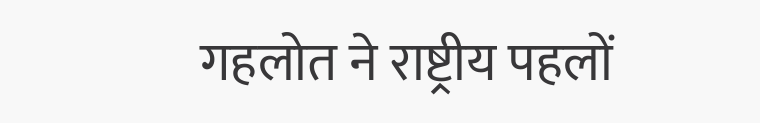गहलोत ने राष्ट्रीय पहलों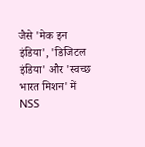जैसे 'मेक इन इंडिया', 'डिजिटल इंडिया' और 'स्वच्छ भारत मिशन' में NSS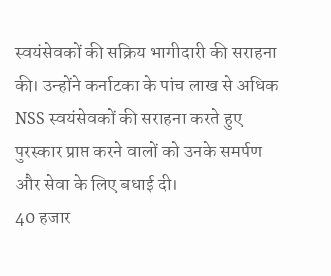स्वयंसेवकों की सक्रिय भागीदारी की सराहना की। उन्होंने कर्नाटका के पांच लाख से अधिक NSS स्वयंसेवकों की सराहना करते हुए पुरस्कार प्राप्त करने वालों को उनके समर्पण और सेवा के लिए बधाई दी।
40 हजार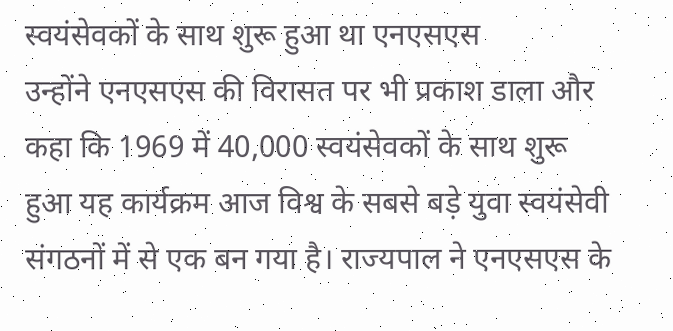स्वयंसेवकों के साथ शुरू हुआ था एनएसएस
उन्होंने एनएसएस की विरासत पर भी प्रकाश डाला और कहा कि 1969 में 40,000 स्वयंसेवकों के साथ शुरू हुआ यह कार्यक्रम आज विश्व के सबसे बड़े युवा स्वयंसेवी संगठनों में से एक बन गया है। राज्यपाल ने एनएसएस के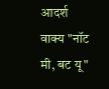आदर्श वाक्य "नॉट मी, बट यू"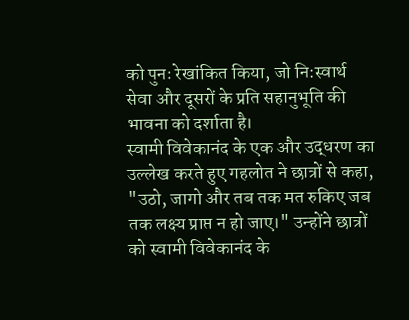को पुनः रेखांकित किया, जो नि:स्वार्थ सेवा और दूसरों के प्रति सहानुभूति की भावना को दर्शाता है।
स्वामी विवेकानंद के एक और उद्धरण का उल्लेख करते हुए गहलोत ने छात्रों से कहा, "उठो, जागो और तब तक मत रुकिए जब तक लक्ष्य प्राप्त न हो जाए।" उन्होंने छात्रों को स्वामी विवेकानंद के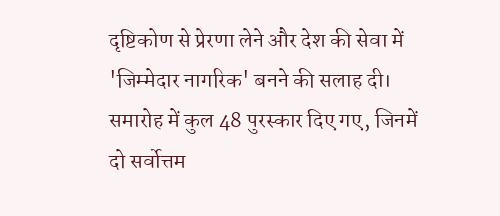दृष्टिकोण से प्रेरणा लेने और देश की सेवा में 'जिम्मेदार नागरिक' बनने की सलाह दी।
समारोह में कुल 48 पुरस्कार दिए गए, जिनमें दो सर्वोत्तम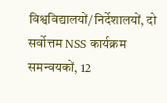विश्वविद्यालयों/निर्देशालयों, दो सर्वोत्तम NSS कार्यक्रम समन्वयकों, 12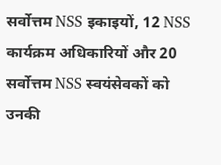सर्वोत्तम NSS इकाइयों, 12 NSS कार्यक्रम अधिकारियों और 20 सर्वोत्तम NSS स्वयंसेवकों को उनकी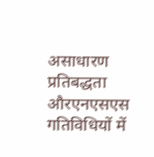असाधारण प्रतिबद्धता औरएनएसएस गतिविधियों में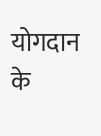योगदान के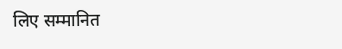लिए सम्मानित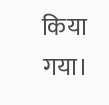किया गया।